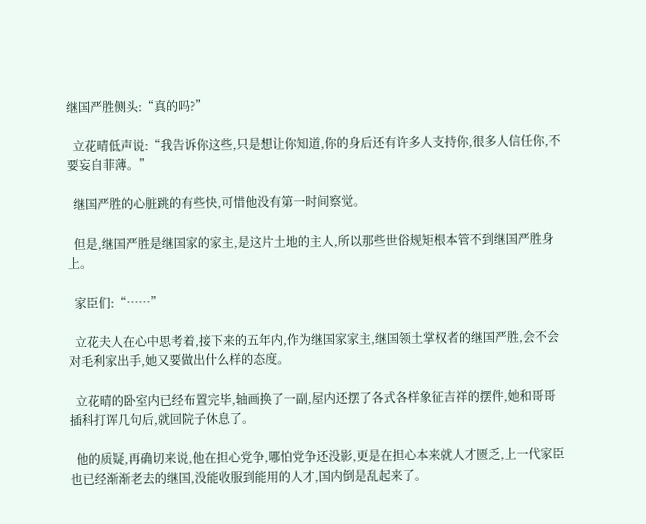继国严胜侧头:“真的吗?”

  立花晴低声说:“我告诉你这些,只是想让你知道,你的身后还有许多人支持你,很多人信任你,不要妄自菲薄。”

  继国严胜的心脏跳的有些快,可惜他没有第一时间察觉。

  但是,继国严胜是继国家的家主,是这片土地的主人,所以那些世俗规矩根本管不到继国严胜身上。

  家臣们:“……”

  立花夫人在心中思考着,接下来的五年内,作为继国家家主,继国领土掌权者的继国严胜,会不会对毛利家出手,她又要做出什么样的态度。

  立花晴的卧室内已经布置完毕,轴画换了一副,屋内还摆了各式各样象征吉祥的摆件,她和哥哥插科打诨几句后,就回院子休息了。

  他的质疑,再确切来说,他在担心党争,哪怕党争还没影,更是在担心本来就人才匮乏,上一代家臣也已经渐渐老去的继国,没能收服到能用的人才,国内倒是乱起来了。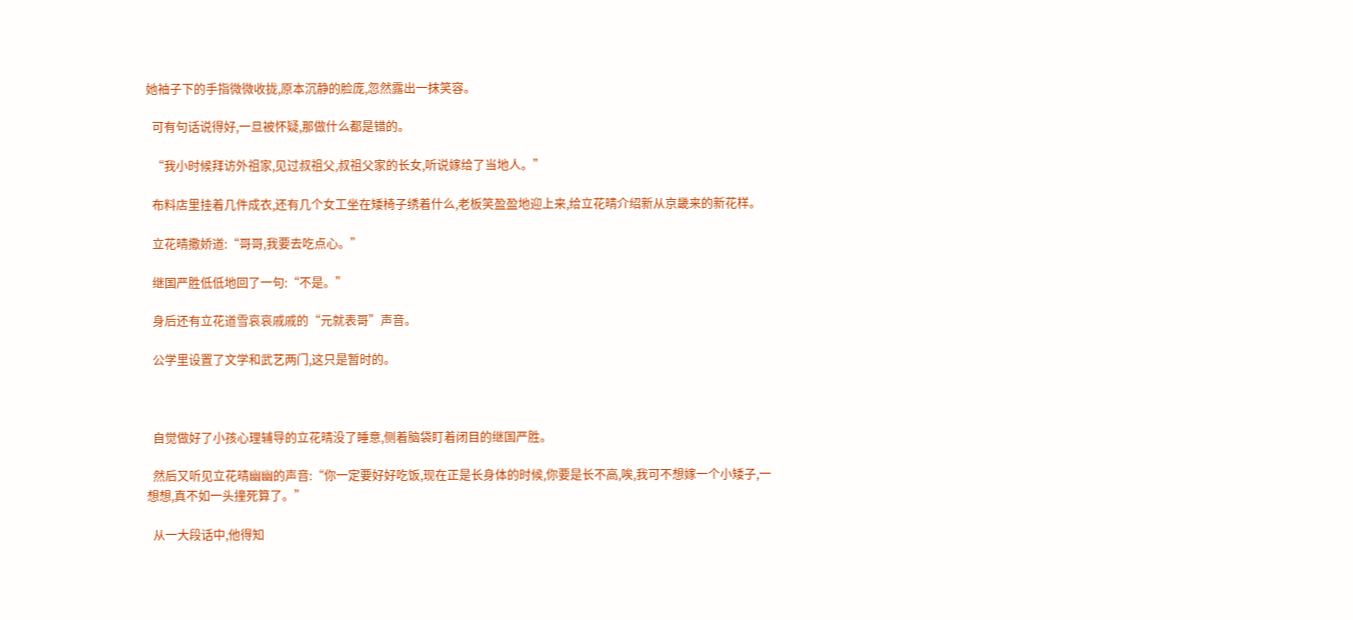她袖子下的手指微微收拢,原本沉静的脸庞,忽然露出一抹笑容。

  可有句话说得好,一旦被怀疑,那做什么都是错的。

  “我小时候拜访外祖家,见过叔祖父,叔祖父家的长女,听说嫁给了当地人。”

  布料店里挂着几件成衣,还有几个女工坐在矮椅子绣着什么,老板笑盈盈地迎上来,给立花晴介绍新从京畿来的新花样。

  立花晴撒娇道:“哥哥,我要去吃点心。”

  继国严胜低低地回了一句:“不是。”

  身后还有立花道雪哀哀戚戚的“元就表哥”声音。

  公学里设置了文学和武艺两门,这只是暂时的。



  自觉做好了小孩心理辅导的立花晴没了睡意,侧着脑袋盯着闭目的继国严胜。

  然后又听见立花晴幽幽的声音:“你一定要好好吃饭,现在正是长身体的时候,你要是长不高,唉,我可不想嫁一个小矮子,一想想,真不如一头撞死算了。”

  从一大段话中,他得知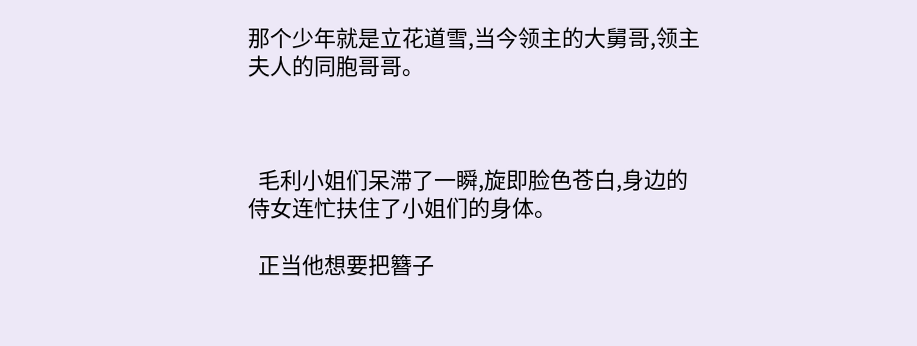那个少年就是立花道雪,当今领主的大舅哥,领主夫人的同胞哥哥。



  毛利小姐们呆滞了一瞬,旋即脸色苍白,身边的侍女连忙扶住了小姐们的身体。

  正当他想要把簪子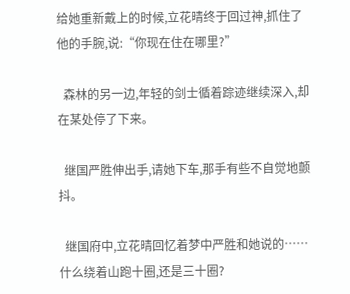给她重新戴上的时候,立花晴终于回过神,抓住了他的手腕,说:“你现在住在哪里?”

  森林的另一边,年轻的剑士循着踪迹继续深入,却在某处停了下来。

  继国严胜伸出手,请她下车,那手有些不自觉地颤抖。

  继国府中,立花晴回忆着梦中严胜和她说的……什么绕着山跑十圈,还是三十圈?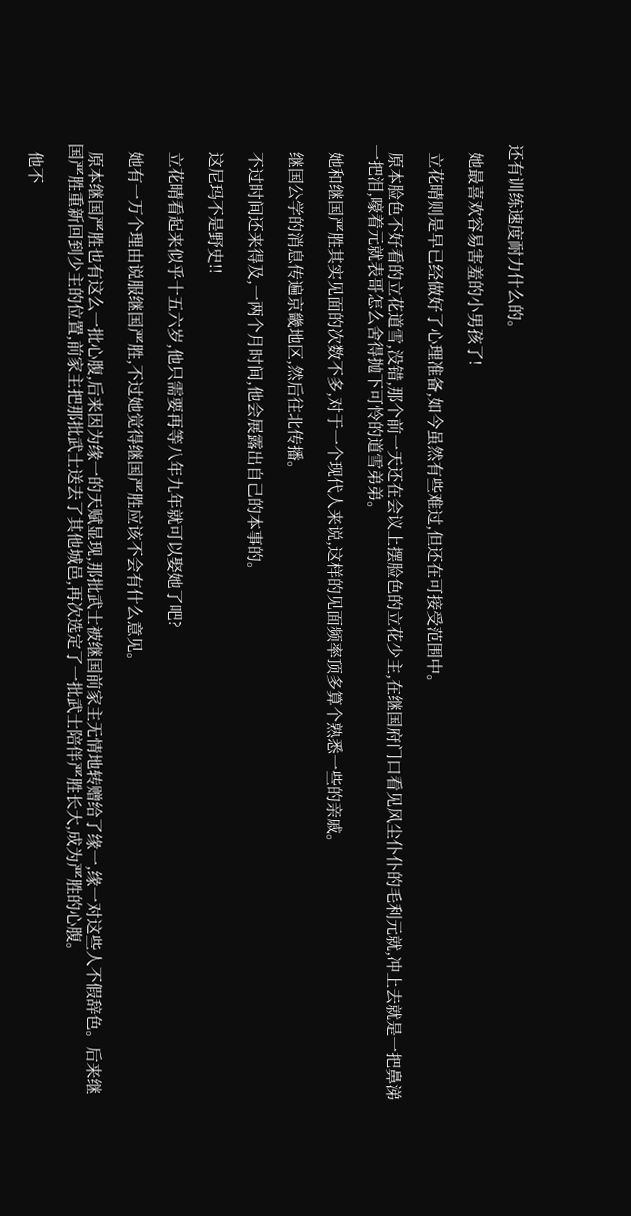还有训练速度耐力什么的。

  她最喜欢容易害羞的小男孩了!

  立花晴则是早已经做好了心理准备,如今虽然有些难过,但还在可接受范围中。

  原本脸色不好看的立花道雪,没错,那个前一天还在会议上摆脸色的立花少主,在继国府门口看见风尘仆仆的毛利元就,冲上去就是一把鼻涕一把泪,嚎着元就表哥怎么舍得抛下可怜的道雪弟弟。

  她和继国严胜其实见面的次数不多,对于一个现代人来说,这样的见面频率顶多算个熟悉一些的亲戚。

  继国公学的消息传遍京畿地区,然后往北传播。

  不过时间还来得及,一两个月时间,他会展露出自己的本事的。

  这尼玛不是野史!!

  立花晴看起来似乎十五六岁,他只需要再等八年九年就可以娶她了吧?

  她有一万个理由说服继国严胜,不过她觉得继国严胜应该不会有什么意见。

  原本继国严胜也有这么一批心腹,后来因为缘一的天赋显现,那批武士被继国前家主无情地转赠给了缘一,缘一对这些人不假辞色。后来继国严胜重新回到少主的位置,前家主把那批武士送去了其他城邑,再次选定了一批武士陪伴严胜长大,成为严胜的心腹。

  他不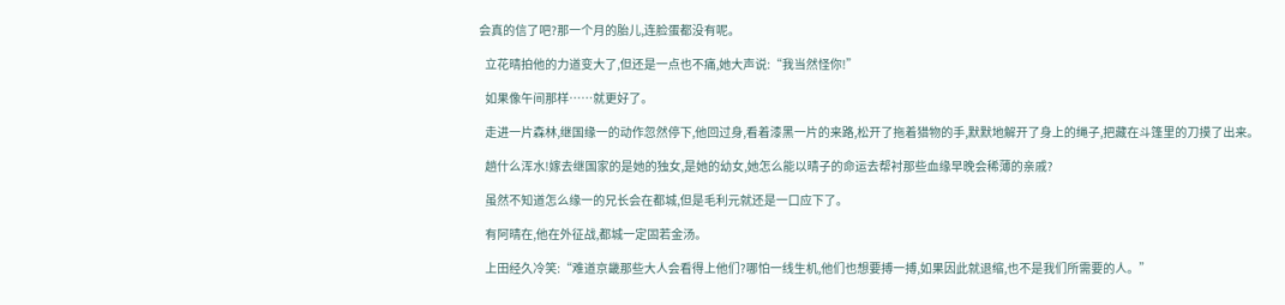会真的信了吧?那一个月的胎儿,连脸蛋都没有呢。

  立花晴拍他的力道变大了,但还是一点也不痛,她大声说:“我当然怪你!”

  如果像午间那样……就更好了。

  走进一片森林,继国缘一的动作忽然停下,他回过身,看着漆黑一片的来路,松开了拖着猎物的手,默默地解开了身上的绳子,把藏在斗篷里的刀摸了出来。

  趟什么浑水!嫁去继国家的是她的独女,是她的幼女,她怎么能以晴子的命运去帮衬那些血缘早晚会稀薄的亲戚?

  虽然不知道怎么缘一的兄长会在都城,但是毛利元就还是一口应下了。

  有阿晴在,他在外征战,都城一定固若金汤。

  上田经久冷笑:“难道京畿那些大人会看得上他们?哪怕一线生机,他们也想要搏一搏,如果因此就退缩,也不是我们所需要的人。”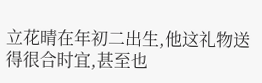立花晴在年初二出生,他这礼物送得很合时宜,甚至也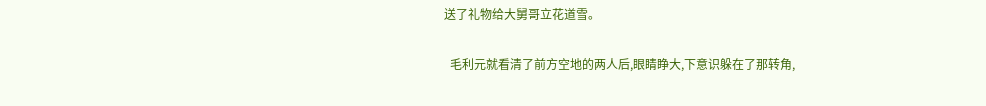送了礼物给大舅哥立花道雪。

  毛利元就看清了前方空地的两人后,眼睛睁大,下意识躲在了那转角,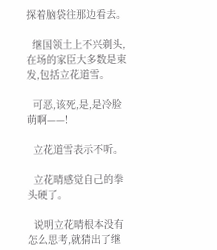探着脑袋往那边看去。

  继国领土上不兴剃头,在场的家臣大多数是束发,包括立花道雪。

  可恶,该死,是,是冷脸萌啊——!

  立花道雪表示不听。

  立花晴感觉自己的拳头硬了。

  说明立花晴根本没有怎么思考,就猜出了继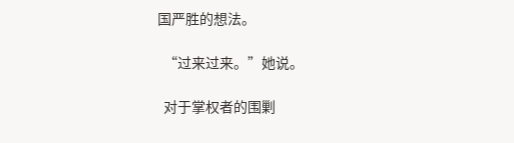国严胜的想法。

  “过来过来。”她说。

  对于掌权者的围剿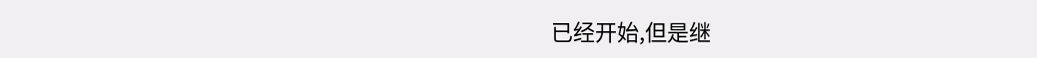已经开始,但是继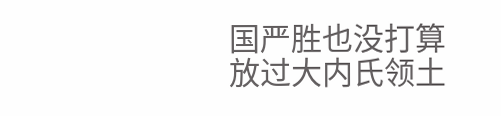国严胜也没打算放过大内氏领土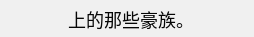上的那些豪族。